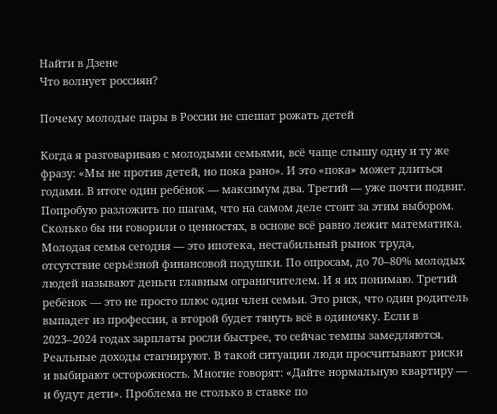Найти в Дзене
Что волнует россиян?

Почему молодые пары в России не спешат рожать детей

Когда я разговариваю с молодыми семьями, всё чаще слышу одну и ту же фразу: «Мы не против детей, но пока рано». И это «пока» может длиться годами. В итоге один ребёнок — максимум два. Третий — уже почти подвиг. Попробую разложить по шагам, что на самом деле стоит за этим выбором. Сколько бы ни говорили о ценностях, в основе всё равно лежит математика. Молодая семья сегодня — это ипотека, нестабильный рынок труда, отсутствие серьёзной финансовой подушки. По опросам, до 70–80% молодых людей называют деньги главным ограничителем. И я их понимаю. Третий ребёнок — это не просто плюс один член семьи. Это риск, что один родитель выпадет из профессии, а второй будет тянуть всё в одиночку. Если в 2023–2024 годах зарплаты росли быстрее, то сейчас темпы замедляются. Реальные доходы стагнируют. В такой ситуации люди просчитывают риски и выбирают осторожность. Многие говорят: «Дайте нормальную квартиру — и будут дети». Проблема не столько в ставке по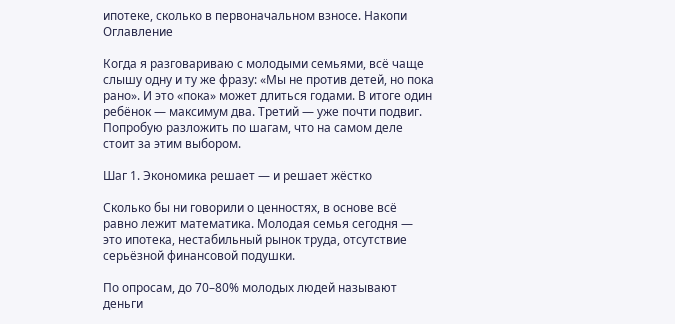ипотеке, сколько в первоначальном взносе. Накопи
Оглавление

Когда я разговариваю с молодыми семьями, всё чаще слышу одну и ту же фразу: «Мы не против детей, но пока рано». И это «пока» может длиться годами. В итоге один ребёнок — максимум два. Третий — уже почти подвиг. Попробую разложить по шагам, что на самом деле стоит за этим выбором.

Шаг 1. Экономика решает — и решает жёстко

Сколько бы ни говорили о ценностях, в основе всё равно лежит математика. Молодая семья сегодня — это ипотека, нестабильный рынок труда, отсутствие серьёзной финансовой подушки.

По опросам, до 70–80% молодых людей называют деньги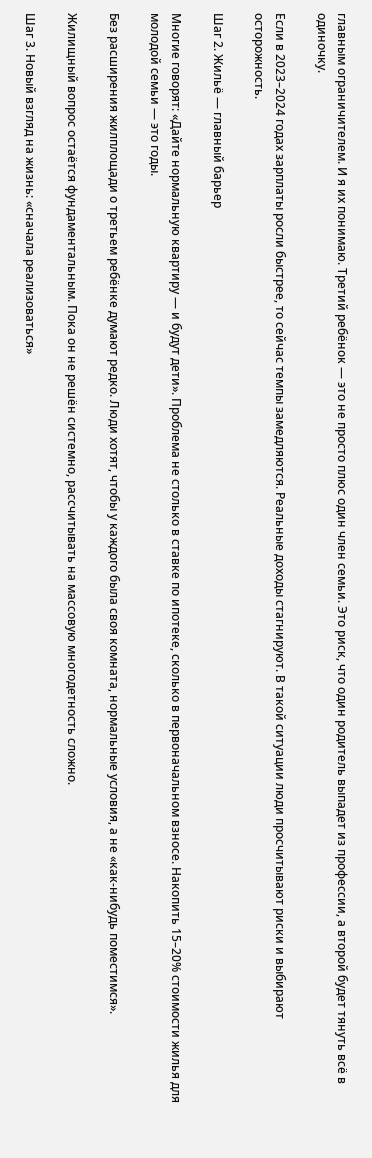главным ограничителем. И я их понимаю. Третий ребёнок — это не просто плюс один член семьи. Это риск, что один родитель выпадет из профессии, а второй будет тянуть всё в одиночку.

Если в 2023–2024 годах зарплаты росли быстрее, то сейчас темпы замедляются. Реальные доходы стагнируют. В такой ситуации люди просчитывают риски и выбирают осторожность.

Шаг 2. Жильё — главный барьер

Многие говорят: «Дайте нормальную квартиру — и будут дети». Проблема не столько в ставке по ипотеке, сколько в первоначальном взносе. Накопить 15–20% стоимости жилья для молодой семьи — это годы.

Без расширения жилплощади о третьем ребёнке думают редко. Люди хотят, чтобы у каждого была своя комната, нормальные условия, а не «как-нибудь поместимся».

Жилищный вопрос остаётся фундаментальным. Пока он не решён системно, рассчитывать на массовую многодетность сложно.

Шаг 3. Новый взгляд на жизнь: «сначала реализоваться»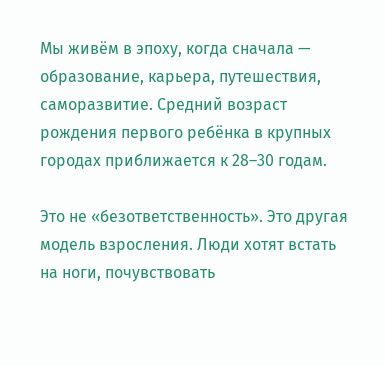Мы живём в эпоху, когда сначала — образование, карьера, путешествия, саморазвитие. Средний возраст рождения первого ребёнка в крупных городах приближается к 28–30 годам.

Это не «безответственность». Это другая модель взросления. Люди хотят встать на ноги, почувствовать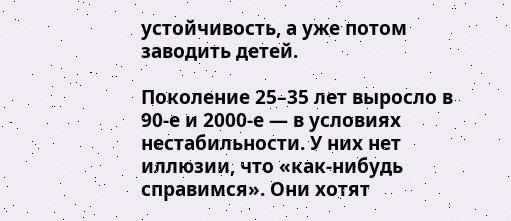устойчивость, а уже потом заводить детей.

Поколение 25–35 лет выросло в 90-е и 2000-е — в условиях нестабильности. У них нет иллюзии, что «как-нибудь справимся». Они хотят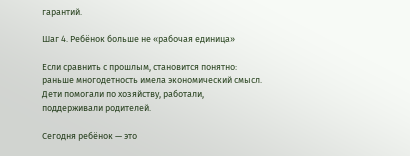гарантий.

Шаг 4. Ребёнок больше не «рабочая единица»

Если сравнить с прошлым, становится понятно: раньше многодетность имела экономический смысл. Дети помогали по хозяйству, работали, поддерживали родителей.

Сегодня ребёнок — это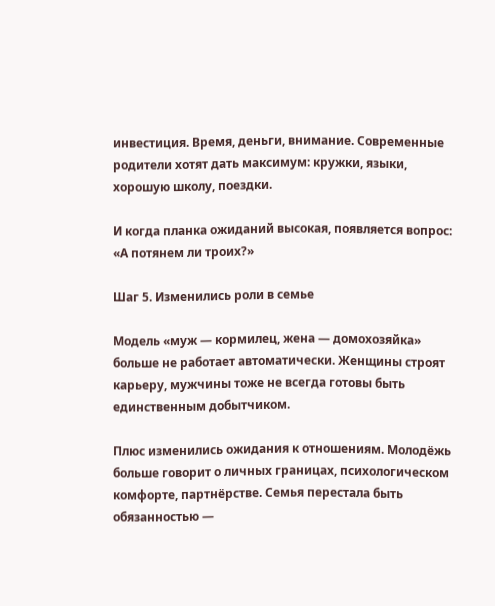инвестиция. Время, деньги, внимание. Современные родители хотят дать максимум: кружки, языки, хорошую школу, поездки.

И когда планка ожиданий высокая, появляется вопрос: «А потянем ли троих?»

Шаг 5. Изменились роли в семье

Модель «муж — кормилец, жена — домохозяйка» больше не работает автоматически. Женщины строят карьеру, мужчины тоже не всегда готовы быть единственным добытчиком.

Плюс изменились ожидания к отношениям. Молодёжь больше говорит о личных границах, психологическом комфорте, партнёрстве. Семья перестала быть обязанностью —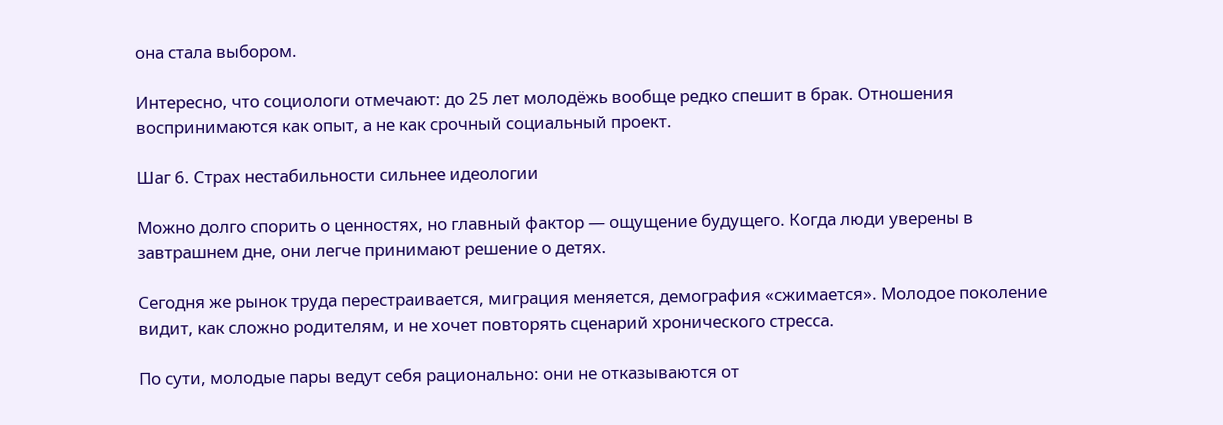она стала выбором.

Интересно, что социологи отмечают: до 25 лет молодёжь вообще редко спешит в брак. Отношения воспринимаются как опыт, а не как срочный социальный проект.

Шаг 6. Страх нестабильности сильнее идеологии

Можно долго спорить о ценностях, но главный фактор — ощущение будущего. Когда люди уверены в завтрашнем дне, они легче принимают решение о детях.

Сегодня же рынок труда перестраивается, миграция меняется, демография «сжимается». Молодое поколение видит, как сложно родителям, и не хочет повторять сценарий хронического стресса.

По сути, молодые пары ведут себя рационально: они не отказываются от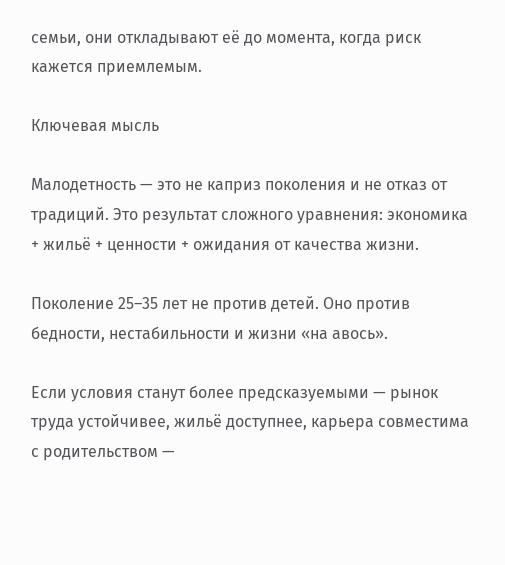семьи, они откладывают её до момента, когда риск кажется приемлемым.

Ключевая мысль

Малодетность — это не каприз поколения и не отказ от традиций. Это результат сложного уравнения: экономика + жильё + ценности + ожидания от качества жизни.

Поколение 25–35 лет не против детей. Оно против бедности, нестабильности и жизни «на авось».

Если условия станут более предсказуемыми — рынок труда устойчивее, жильё доступнее, карьера совместима с родительством —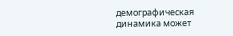демографическая динамика может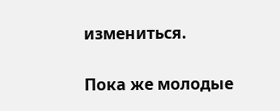измениться.

Пока же молодые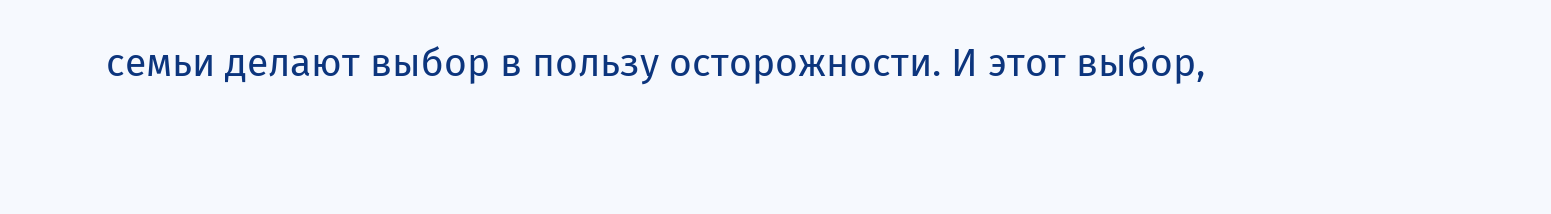семьи делают выбор в пользу осторожности. И этот выбор,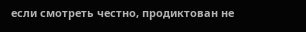если смотреть честно, продиктован не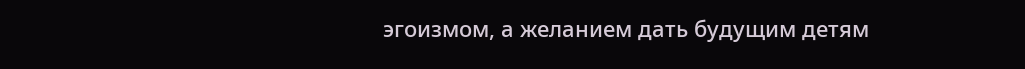эгоизмом, а желанием дать будущим детям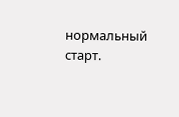нормальный старт.